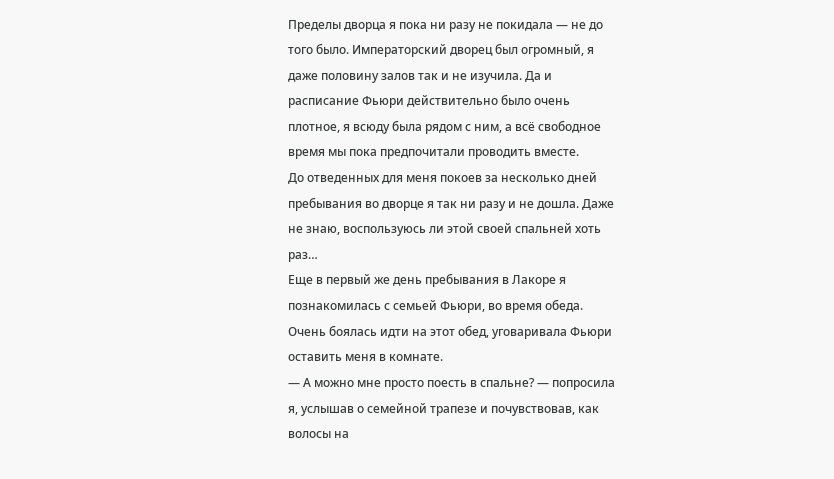Пределы дворца я пока ни разу не покидала — не до того было. Императорский дворец был огромный, я даже половину залов так и не изучила. Да и расписание Фьюри действительно было очень плотное, я всюду была рядом с ним, а всё свободное время мы пока предпочитали проводить вместе.
До отведенных для меня покоев за несколько дней пребывания во дворце я так ни разу и не дошла. Даже не знаю, воспользуюсь ли этой своей спальней хоть раз…
Еще в первый же день пребывания в Лакоре я познакомилась с семьей Фьюри, во время обеда. Очень боялась идти на этот обед, уговаривала Фьюри оставить меня в комнате.
— А можно мне просто поесть в спальне? — попросила я, услышав о семейной трапезе и почувствовав, как волосы на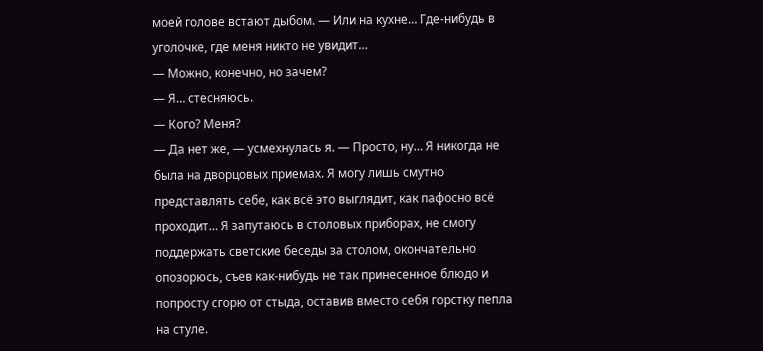моей голове встают дыбом. — Или на кухне… Где-нибудь в уголочке, где меня никто не увидит…
— Можно, конечно, но зачем?
— Я… стесняюсь.
— Кого? Меня?
— Да нет же, — усмехнулась я. — Просто, ну… Я никогда не была на дворцовых приемах. Я могу лишь смутно представлять себе, как всё это выглядит, как пафосно всё проходит… Я запутаюсь в столовых приборах, не смогу поддержать светские беседы за столом, окончательно опозорюсь, съев как-нибудь не так принесенное блюдо и попросту сгорю от стыда, оставив вместо себя горстку пепла на стуле.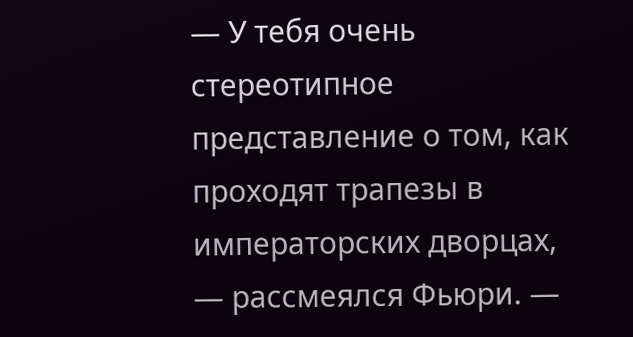— У тебя очень стереотипное представление о том, как проходят трапезы в императорских дворцах, — рассмеялся Фьюри. —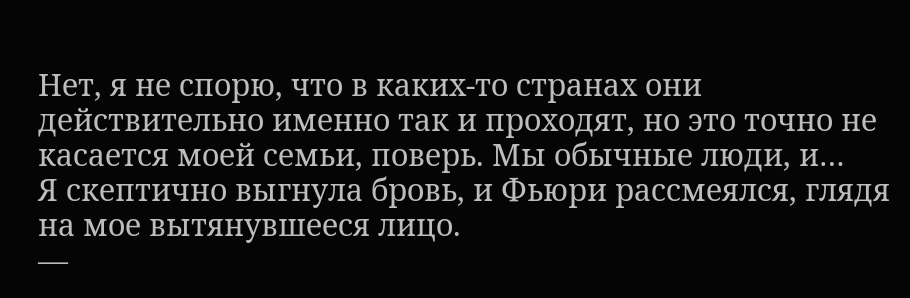Нет, я не спорю, что в каких-то странах они действительно именно так и проходят, но это точно не касается моей семьи, поверь. Мы обычные люди, и…
Я скептично выгнула бровь, и Фьюри рассмеялся, глядя на мое вытянувшееся лицо.
—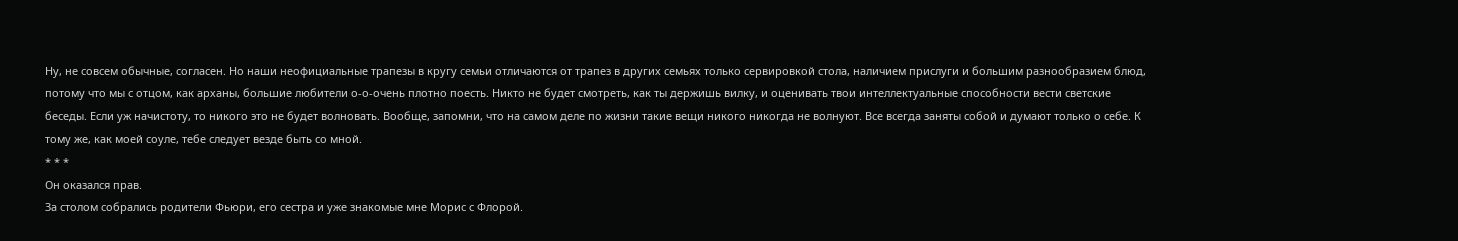Ну, не совсем обычные, согласен. Но наши неофициальные трапезы в кругу семьи отличаются от трапез в других семьях только сервировкой стола, наличием прислуги и большим разнообразием блюд, потому что мы с отцом, как арханы, большие любители о-о-очень плотно поесть. Никто не будет смотреть, как ты держишь вилку, и оценивать твои интеллектуальные способности вести светские беседы. Если уж начистоту, то никого это не будет волновать. Вообще, запомни, что на самом деле по жизни такие вещи никого никогда не волнуют. Все всегда заняты собой и думают только о себе. К тому же, как моей соуле, тебе следует везде быть со мной.
* * *
Он оказался прав.
За столом собрались родители Фьюри, его сестра и уже знакомые мне Морис с Флорой.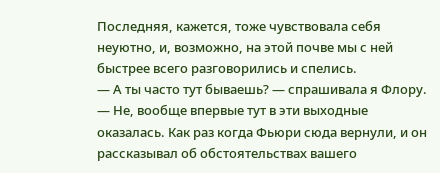Последняя, кажется, тоже чувствовала себя неуютно, и, возможно, на этой почве мы с ней быстрее всего разговорились и спелись.
— А ты часто тут бываешь? — спрашивала я Флору.
— Не, вообще впервые тут в эти выходные оказалась. Как раз когда Фьюри сюда вернули, и он рассказывал об обстоятельствах вашего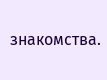знакомства.